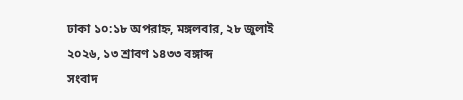ঢাকা ১০:১৮ অপরাহ্ন, মঙ্গলবার, ২৮ জুলাই ২০২৬, ১৩ শ্রাবণ ১৪৩৩ বঙ্গাব্দ
সংবাদ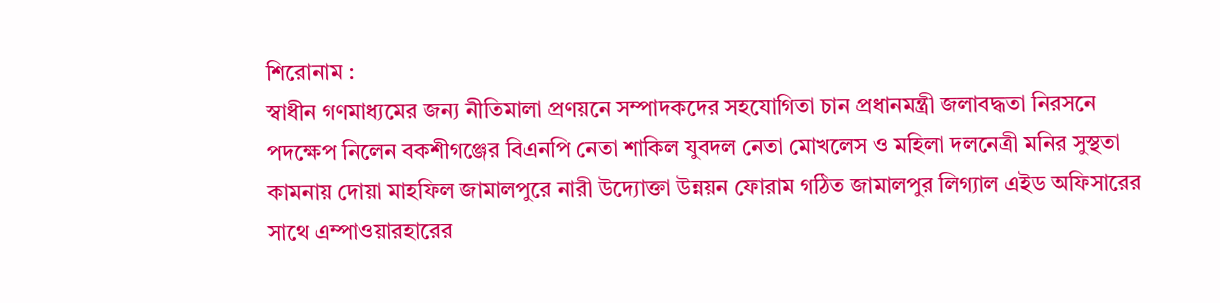শিরোনাম :
স্বাধীন গণমাধ্যমের জন্য নীতিমালা প্রণয়নে সম্পাদকদের সহযোগিতা চান প্রধানমন্ত্রী জলাবদ্ধতা নিরসনে পদক্ষেপ নিলেন বকশীগঞ্জের বিএনপি নেতা শাকিল যুবদল নেতা মোখলেস ও মহিলা দলনেত্রী মনির সুস্থতা কামনায় দোয়া মাহফিল জামালপুরে নারী উদ্যোক্তা উন্নয়ন ফোরাম গঠিত জামালপুর লিগ্যাল এইড অফিসারের সাথে এম্পাওয়ারহারের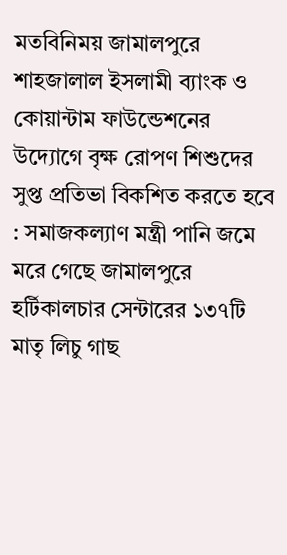মতবিনিময় জামালপুরে শাহজালাল ইসলামী ব্যাংক ও কোয়ান্টাম ফাউন্ডেশনের উদ্যোগে বৃক্ষ রোপণ শিশুদের সুপ্ত প্রতিভা বিকশিত করতে হবে : সমাজকল্যাণ মন্ত্রী পানি জমে মরে গেছে জামালপুরে হর্টিকালচার সেন্টারের ১৩৭টি মাতৃ লিচু গাছ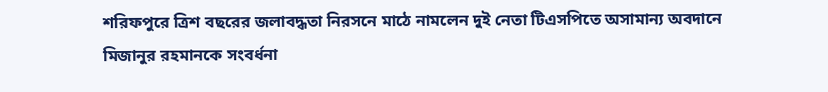শরিফপুরে ত্রিশ বছরের জলাবদ্ধতা নিরসনে মাঠে নামলেন দুই নেতা টিএসপিতে অসামান্য অবদানে মিজানুর রহমানকে সংবর্ধনা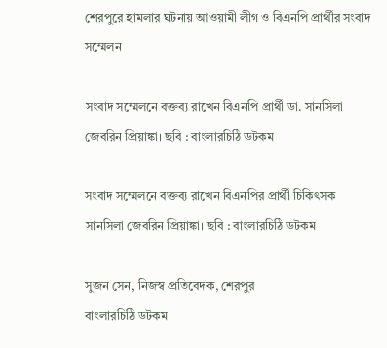শেরপুরে হামলার ঘটনায় আওয়ামী লীগ ও বিএনপি প্রার্থীর সংবাদ সম্মেলন

সংবাদ সম্মেলনে বক্তব্য রাখেন বিএনপি প্রার্থী ডা. সানসিলা জেবরিন প্রিয়াঙ্কা। ছবি : বাংলারচিঠি ডটকম

সংবাদ সম্মেলনে বক্তব্য রাখেন বিএনপির প্রার্থী চিকিৎসক সানসিলা জেবরিন প্রিয়াঙ্কা। ছবি : বাংলারচিঠি ডটকম

সুজন সেন, নিজস্ব প্রতিবেদক, শেরপুর
বাংলারচিঠি ডটকম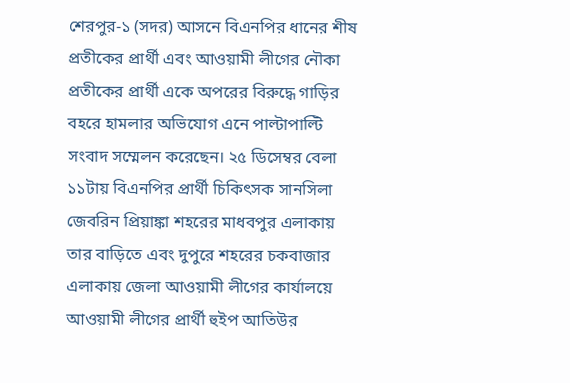শেরপুর-১ (সদর) আসনে বিএনপির ধানের শীষ প্রতীকের প্রার্থী এবং আওয়ামী লীগের নৌকা প্রতীকের প্রার্থী একে অপরের বিরুদ্ধে গাড়ির বহরে হামলার অভিযোগ এনে পাল্টাপাল্টি সংবাদ সম্মেলন করেছেন। ২৫ ডিসেম্বর বেলা ১১টায় বিএনপির প্রার্থী চিকিৎসক সানসিলা জেবরিন প্রিয়াঙ্কা শহরের মাধবপুর এলাকায় তার বাড়িতে এবং দুপুরে শহরের চকবাজার এলাকায় জেলা আওয়ামী লীগের কার্যালয়ে আওয়ামী লীগের প্রার্থী হুইপ আতিউর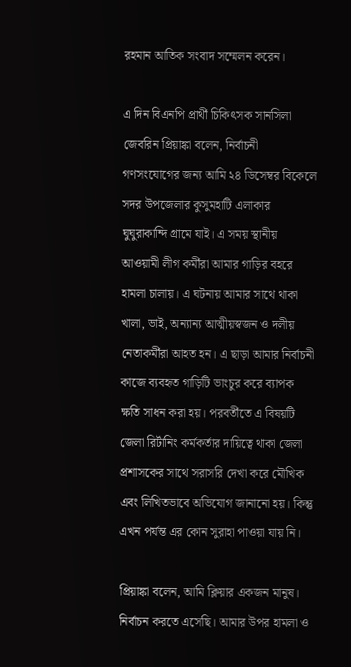রহমান আতিক সংবাদ সম্মেলন করেন।

এ দিন বিএনপি প্রার্থী চিকিৎসক সানসিলা জেবরিন প্রিয়াঙ্কা বলেন, নির্বাচনী গণসংযোগের জন্য আমি ২৪ ডিসেম্বর বিকেলে সদর উপজেলার কুসুমহাটি এলাকার ঘুঘুরাকান্দি গ্রামে যাই। এ সময় স্থানীয় আওয়ামী লীগ কর্মীরা আমার গাড়ির বহরে হামলা চালায়। এ ঘটনায় আমার সাথে থাকা খালা, ভাই, অন্যান্য আত্মীয়স্বজন ও দলীয় নেতাকর্মীরা আহত হন। এ ছাড়া আমার নির্বাচনী কাজে ব্যবহৃত গাড়িটি ভাংচুর করে ব্যাপক ক্ষতি সাধন করা হয়। পরবর্তীতে এ বিষয়টি জেলা রির্টানিং কর্মকর্তার দায়িত্বে থাকা জেলা প্রশাসকের সাথে সরাসরি দেখা করে মৌখিক এবং লিখিতভাবে অভিযোগ জানানো হয়। কিন্তু এখন পর্যন্ত এর কোন সুরাহা পাওয়া যায় নি।

প্রিয়াঙ্কা বলেন, আমি ক্লিয়ার একজন মানুষ। নির্বাচন করতে এসেছি। আমার উপর হামলা ও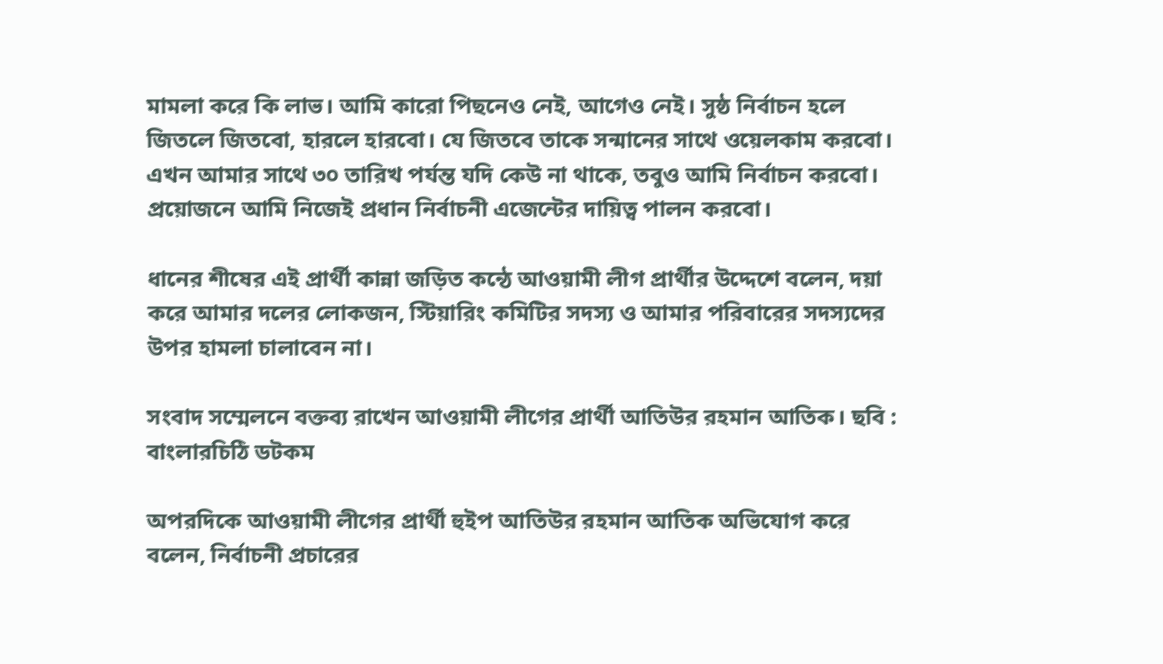মামলা করে কি লাভ। আমি কারো পিছনেও নেই, আগেও নেই। সুষ্ঠ নির্বাচন হলে জিতলে জিতবো, হারলে হারবো। যে জিতবে তাকে সন্মানের সাথে ওয়েলকাম করবো। এখন আমার সাথে ৩০ তারিখ পর্যন্ত যদি কেউ না থাকে, তবুও আমি নির্বাচন করবো। প্রয়োজনে আমি নিজেই প্রধান নির্বাচনী এজেন্টের দায়িত্ব পালন করবো।

ধানের শীষের এই প্রার্থী কান্না জড়িত কন্ঠে আওয়ামী লীগ প্রার্থীর উদ্দেশে বলেন, দয়া করে আমার দলের লোকজন, স্টিয়ারিং কমিটির সদস্য ও আমার পরিবারের সদস্যদের উপর হামলা চালাবেন না।

সংবাদ সম্মেলনে বক্তব্য রাখেন আওয়ামী লীগের প্রার্থী আতিউর রহমান আতিক। ছবি : বাংলারচিঠি ডটকম

অপরদিকে আওয়ামী লীগের প্রার্থী হুইপ আতিউর রহমান আতিক অভিযোগ করে বলেন, নির্বাচনী প্রচারের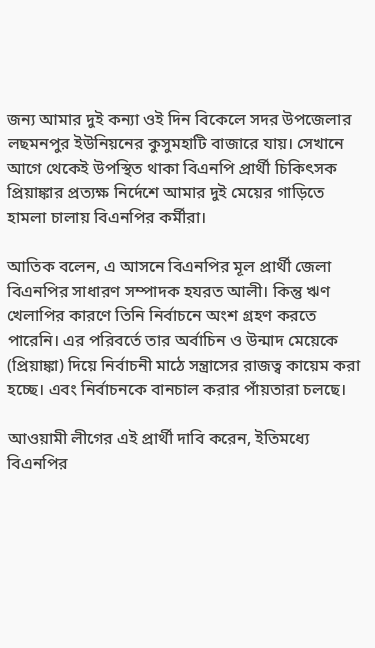জন্য আমার দুই কন্যা ওই দিন বিকেলে সদর উপজেলার লছমনপুর ইউনিয়নের কুসুমহাটি বাজারে যায়। সেখানে আগে থেকেই উপস্থিত থাকা বিএনপি প্রার্থী চিকিৎসক প্রিয়াঙ্কার প্রত্যক্ষ নির্দেশে আমার দুই মেয়ের গাড়িতে হামলা চালায় বিএনপির কর্মীরা।

আতিক বলেন, এ আসনে বিএনপির মূল প্রার্থী জেলা বিএনপির সাধারণ সম্পাদক হযরত আলী। কিন্তু ঋণ খেলাপির কারণে তিনি নির্বাচনে অংশ গ্রহণ করতে পারেনি। এর পরিবর্তে তার অর্বাচিন ও উন্মাদ মেয়েকে (প্রিয়াঙ্কা) দিয়ে নির্বাচনী মাঠে সন্ত্রাসের রাজত্ব কায়েম করা হচ্ছে। এবং নির্বাচনকে বানচাল করার পাঁয়তারা চলছে।

আওয়ামী লীগের এই প্রার্থী দাবি করেন, ইতিমধ্যে বিএনপির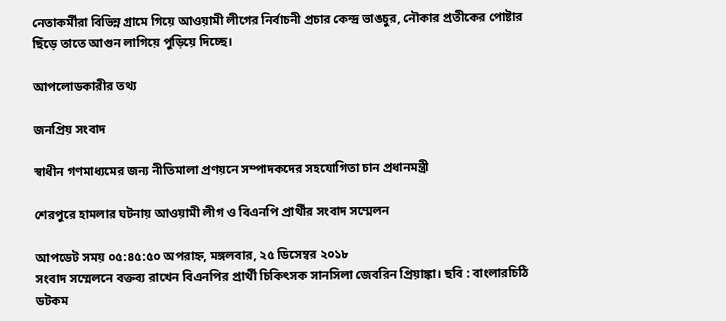নেতাকর্মীরা বিভিন্ন গ্রামে গিয়ে আওয়ামী লীগের নির্বাচনী প্রচার কেন্দ্র ভাঙচুর, নৌকার প্রতীকের পোষ্টার ছিঁড়ে তাতে আগুন লাগিয়ে পুড়িয়ে দিচ্ছে।

আপলোডকারীর তথ্য

জনপ্রিয় সংবাদ

স্বাধীন গণমাধ্যমের জন্য নীতিমালা প্রণয়নে সম্পাদকদের সহযোগিতা চান প্রধানমন্ত্রী

শেরপুরে হামলার ঘটনায় আওয়ামী লীগ ও বিএনপি প্রার্থীর সংবাদ সম্মেলন

আপডেট সময় ০৫:৪৫:৫০ অপরাহ্ন, মঙ্গলবার, ২৫ ডিসেম্বর ২০১৮
সংবাদ সম্মেলনে বক্তব্য রাখেন বিএনপির প্রার্থী চিকিৎসক সানসিলা জেবরিন প্রিয়াঙ্কা। ছবি : বাংলারচিঠি ডটকম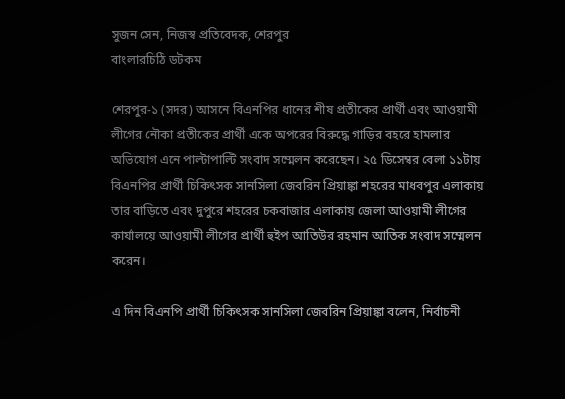সুজন সেন, নিজস্ব প্রতিবেদক, শেরপুর
বাংলারচিঠি ডটকম

শেরপুর-১ (সদর) আসনে বিএনপির ধানের শীষ প্রতীকের প্রার্থী এবং আওয়ামী লীগের নৌকা প্রতীকের প্রার্থী একে অপরের বিরুদ্ধে গাড়ির বহরে হামলার অভিযোগ এনে পাল্টাপাল্টি সংবাদ সম্মেলন করেছেন। ২৫ ডিসেম্বর বেলা ১১টায় বিএনপির প্রার্থী চিকিৎসক সানসিলা জেবরিন প্রিয়াঙ্কা শহরের মাধবপুর এলাকায় তার বাড়িতে এবং দুপুরে শহরের চকবাজার এলাকায় জেলা আওয়ামী লীগের কার্যালয়ে আওয়ামী লীগের প্রার্থী হুইপ আতিউর রহমান আতিক সংবাদ সম্মেলন করেন।

এ দিন বিএনপি প্রার্থী চিকিৎসক সানসিলা জেবরিন প্রিয়াঙ্কা বলেন, নির্বাচনী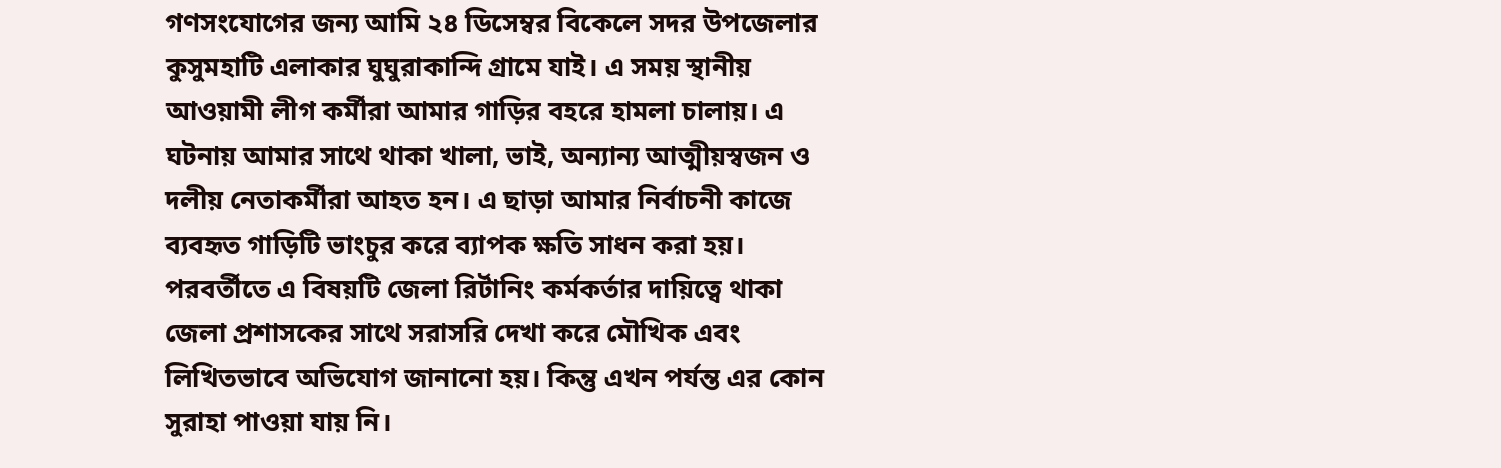গণসংযোগের জন্য আমি ২৪ ডিসেম্বর বিকেলে সদর উপজেলার কুসুমহাটি এলাকার ঘুঘুরাকান্দি গ্রামে যাই। এ সময় স্থানীয় আওয়ামী লীগ কর্মীরা আমার গাড়ির বহরে হামলা চালায়। এ ঘটনায় আমার সাথে থাকা খালা, ভাই, অন্যান্য আত্মীয়স্বজন ও দলীয় নেতাকর্মীরা আহত হন। এ ছাড়া আমার নির্বাচনী কাজে ব্যবহৃত গাড়িটি ভাংচুর করে ব্যাপক ক্ষতি সাধন করা হয়। পরবর্তীতে এ বিষয়টি জেলা রির্টানিং কর্মকর্তার দায়িত্বে থাকা জেলা প্রশাসকের সাথে সরাসরি দেখা করে মৌখিক এবং লিখিতভাবে অভিযোগ জানানো হয়। কিন্তু এখন পর্যন্ত এর কোন সুরাহা পাওয়া যায় নি।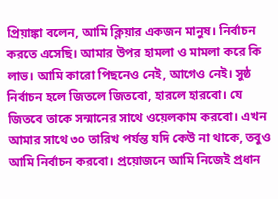প্রিয়াঙ্কা বলেন, আমি ক্লিয়ার একজন মানুষ। নির্বাচন করতে এসেছি। আমার উপর হামলা ও মামলা করে কি লাভ। আমি কারো পিছনেও নেই, আগেও নেই। সুষ্ঠ নির্বাচন হলে জিতলে জিতবো, হারলে হারবো। যে জিতবে তাকে সন্মানের সাথে ওয়েলকাম করবো। এখন আমার সাথে ৩০ তারিখ পর্যন্ত যদি কেউ না থাকে, তবুও আমি নির্বাচন করবো। প্রয়োজনে আমি নিজেই প্রধান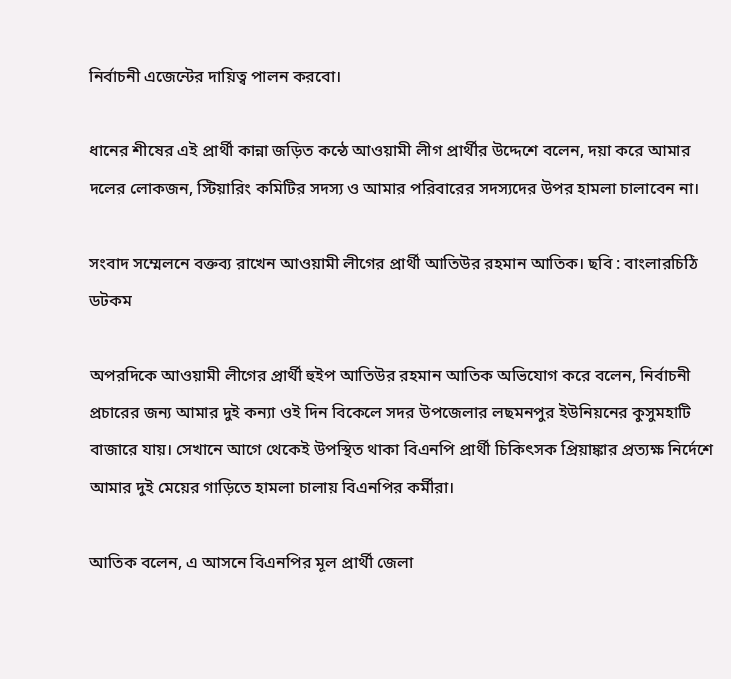নির্বাচনী এজেন্টের দায়িত্ব পালন করবো।

ধানের শীষের এই প্রার্থী কান্না জড়িত কন্ঠে আওয়ামী লীগ প্রার্থীর উদ্দেশে বলেন, দয়া করে আমার দলের লোকজন, স্টিয়ারিং কমিটির সদস্য ও আমার পরিবারের সদস্যদের উপর হামলা চালাবেন না।

সংবাদ সম্মেলনে বক্তব্য রাখেন আওয়ামী লীগের প্রার্থী আতিউর রহমান আতিক। ছবি : বাংলারচিঠি ডটকম

অপরদিকে আওয়ামী লীগের প্রার্থী হুইপ আতিউর রহমান আতিক অভিযোগ করে বলেন, নির্বাচনী প্রচারের জন্য আমার দুই কন্যা ওই দিন বিকেলে সদর উপজেলার লছমনপুর ইউনিয়নের কুসুমহাটি বাজারে যায়। সেখানে আগে থেকেই উপস্থিত থাকা বিএনপি প্রার্থী চিকিৎসক প্রিয়াঙ্কার প্রত্যক্ষ নির্দেশে আমার দুই মেয়ের গাড়িতে হামলা চালায় বিএনপির কর্মীরা।

আতিক বলেন, এ আসনে বিএনপির মূল প্রার্থী জেলা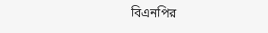বিএনপির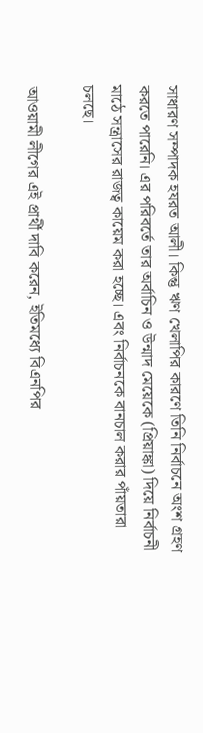সাধারণ সম্পাদক হযরত আলী। কিন্তু ঋণ খেলাপির কারণে তিনি নির্বাচনে অংশ গ্রহণ করতে পারেনি। এর পরিবর্তে তার অর্বাচিন ও উন্মাদ মেয়েকে (প্রিয়াঙ্কা) দিয়ে নির্বাচনী মাঠে সন্ত্রাসের রাজত্ব কায়েম করা হচ্ছে। এবং নির্বাচনকে বানচাল করার পাঁয়তারা চলছে।

আওয়ামী লীগের এই প্রার্থী দাবি করেন, ইতিমধ্যে বিএনপির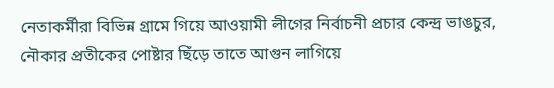নেতাকর্মীরা বিভিন্ন গ্রামে গিয়ে আওয়ামী লীগের নির্বাচনী প্রচার কেন্দ্র ভাঙচুর, নৌকার প্রতীকের পোষ্টার ছিঁড়ে তাতে আগুন লাগিয়ে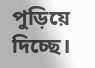পুড়িয়ে দিচ্ছে।